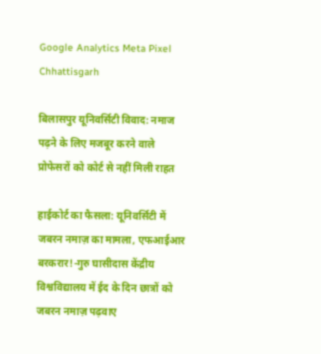Google Analytics Meta Pixel
Chhattisgarh

बिलासपुर यूनिवर्सिटी विवाद: नमाज पढ़ने के लिए मजबूर करने वाले प्रोफेसरों को कोर्ट से नहीं मिली राहत

हाईकोर्ट का फैसला: यूनिवर्सिटी में जबरन नमाज़ का मामला, एफआईआर बरकरार!-गुरु घासीदास केंद्रीय विश्वविद्यालय में ईद के दिन छात्रों को जबरन नमाज़ पढ़वाए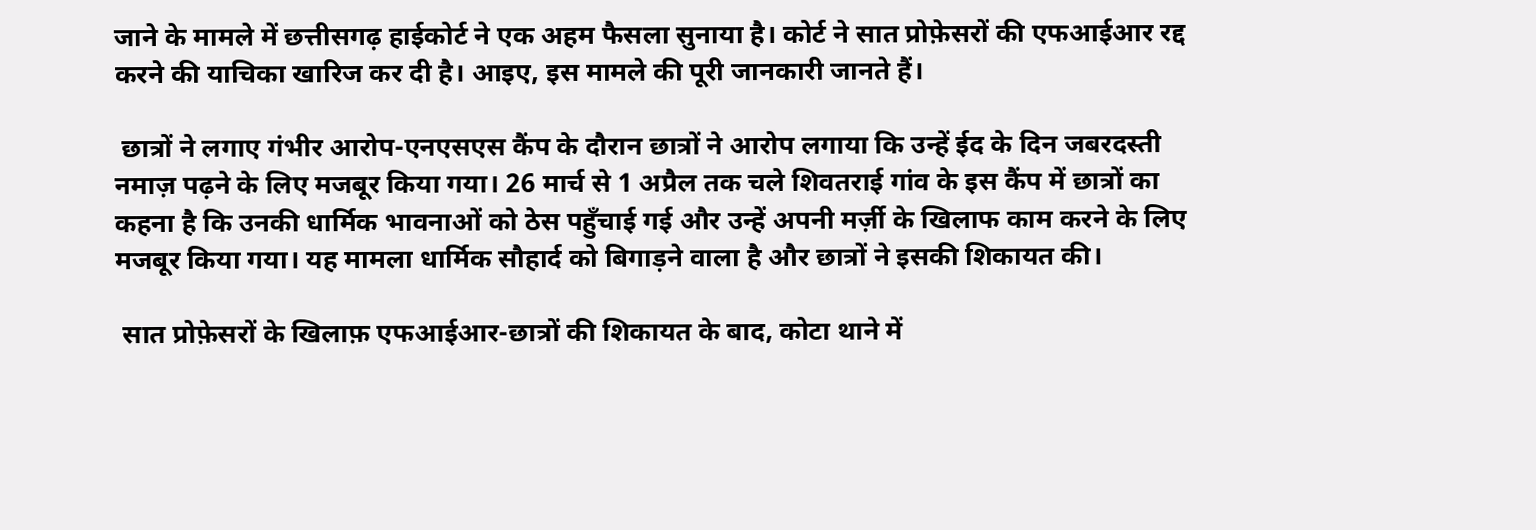जाने के मामले में छत्तीसगढ़ हाईकोर्ट ने एक अहम फैसला सुनाया है। कोर्ट ने सात प्रोफ़ेसरों की एफआईआर रद्द करने की याचिका खारिज कर दी है। आइए, इस मामले की पूरी जानकारी जानते हैं।

 छात्रों ने लगाए गंभीर आरोप-एनएसएस कैंप के दौरान छात्रों ने आरोप लगाया कि उन्हें ईद के दिन जबरदस्ती नमाज़ पढ़ने के लिए मजबूर किया गया। 26 मार्च से 1 अप्रैल तक चले शिवतराई गांव के इस कैंप में छात्रों का कहना है कि उनकी धार्मिक भावनाओं को ठेस पहुँचाई गई और उन्हें अपनी मर्ज़ी के खिलाफ काम करने के लिए मजबूर किया गया। यह मामला धार्मिक सौहार्द को बिगाड़ने वाला है और छात्रों ने इसकी शिकायत की।

 सात प्रोफ़ेसरों के खिलाफ़ एफआईआर-छात्रों की शिकायत के बाद, कोटा थाने में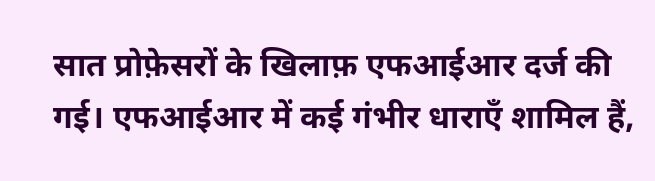सात प्रोफ़ेसरों के खिलाफ़ एफआईआर दर्ज की गई। एफआईआर में कई गंभीर धाराएँ शामिल हैं,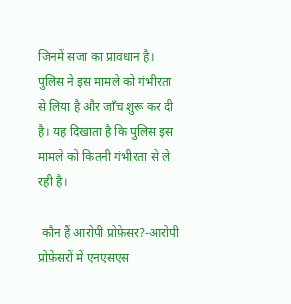जिनमें सजा का प्रावधान है। पुलिस ने इस मामले को गंभीरता से लिया है और जाँच शुरू कर दी है। यह दिखाता है कि पुलिस इस मामले को कितनी गंभीरता से ले रही है।

 कौन हैं आरोपी प्रोफ़ेसर?-आरोपी प्रोफ़ेसरों में एनएसएस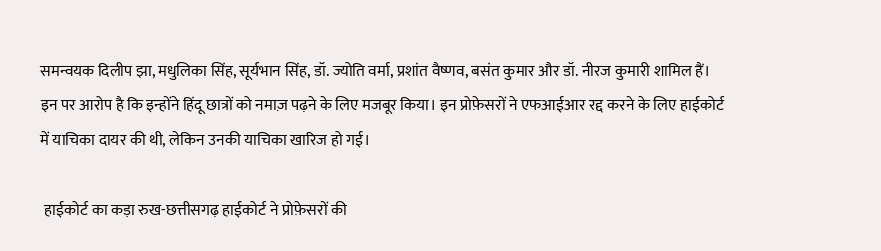समन्वयक दिलीप झा, मधुलिका सिंह, सूर्यभान सिंह, डॉ. ज्योति वर्मा, प्रशांत वैष्णव, बसंत कुमार और डॉ. नीरज कुमारी शामिल हैं। इन पर आरोप है कि इन्होंने हिंदू छात्रों को नमाज़ पढ़ने के लिए मजबूर किया। इन प्रोफ़ेसरों ने एफआईआर रद्द करने के लिए हाईकोर्ट में याचिका दायर की थी, लेकिन उनकी याचिका खारिज हो गई।

 हाईकोर्ट का कड़ा रुख-छत्तीसगढ़ हाईकोर्ट ने प्रोफ़ेसरों की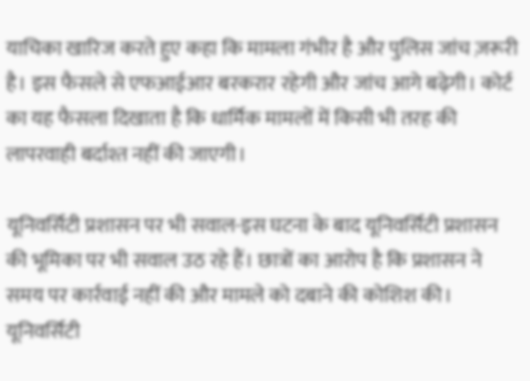याचिका खारिज करते हुए कहा कि मामला गंभीर है और पुलिस जांच ज़रूरी है। इस फैसले से एफआईआर बरकरार रहेगी और जांच आगे बढ़ेगी। कोर्ट का यह फैसला दिखाता है कि धार्मिक मामलों में किसी भी तरह की लापरवाही बर्दाश्त नहीं की जाएगी।

यूनिवर्सिटी प्रशासन पर भी सवाल-इस घटना के बाद यूनिवर्सिटी प्रशासन की भूमिका पर भी सवाल उठ रहे हैं। छात्रों का आरोप है कि प्रशासन ने समय पर कार्रवाई नहीं की और मामले को दबाने की कोशिश की। यूनिवर्सिटी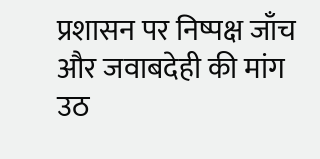प्रशासन पर निष्पक्ष जाँच और जवाबदेही की मांग उठ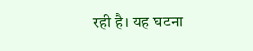रही है। यह घटना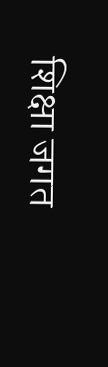शिक्षा जगत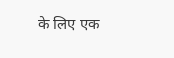के लिए एक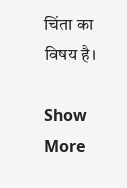चिंता का विषय है।

Show More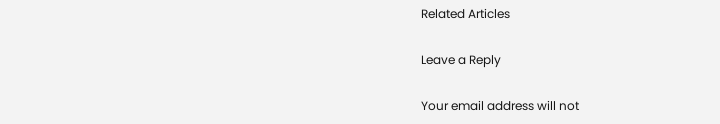Related Articles

Leave a Reply

Your email address will not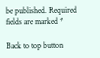be published. Required fields are marked *

Back to top button